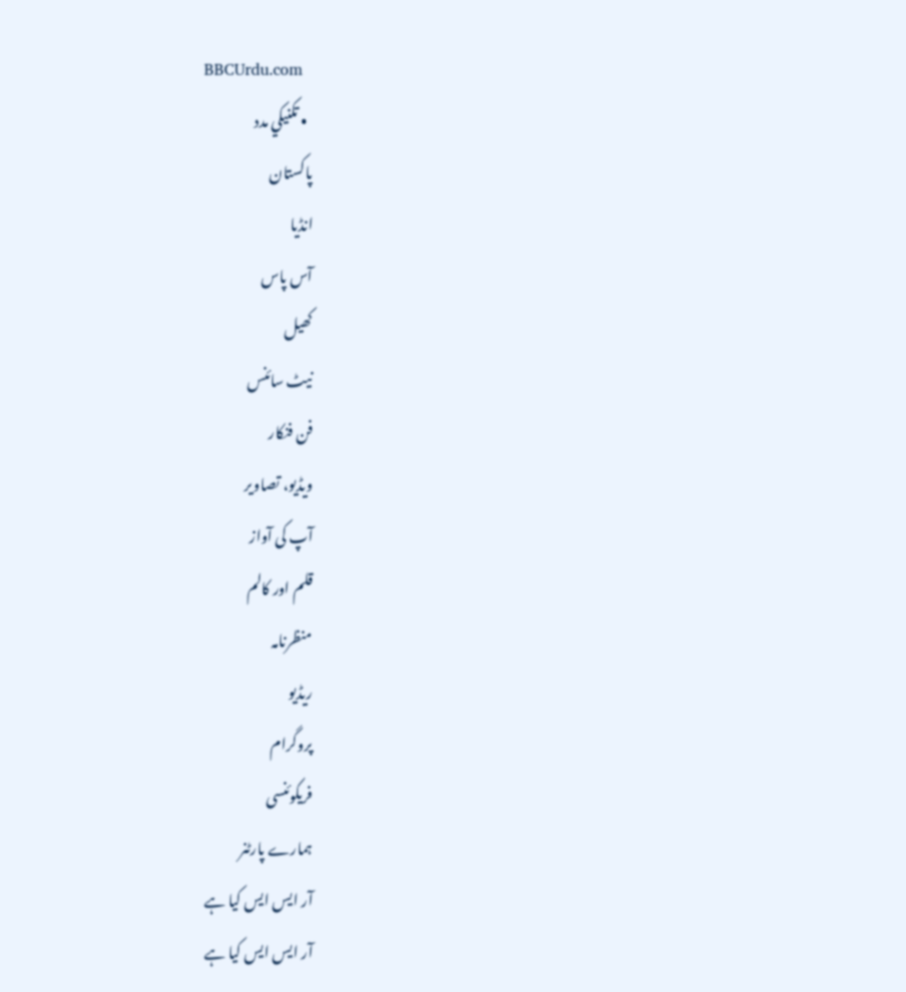BBCUrdu.com
  • تکنيکي مدد
پاکستان
انڈیا
آس پاس
کھیل
نیٹ سائنس
فن فنکار
ویڈیو، تصاویر
آپ کی آواز
قلم اور کالم
منظرنامہ
ریڈیو
پروگرام
فریکوئنسی
ہمارے پارٹنر
آر ایس ایس کیا ہے
آر ایس ایس کیا ہے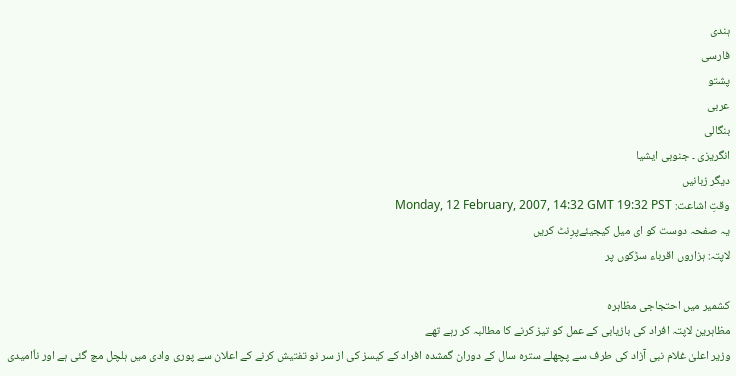ہندی
فارسی
پشتو
عربی
بنگالی
انگریزی ۔ جنوبی ایشیا
دیگر زبانیں
وقتِ اشاعت: Monday, 12 February, 2007, 14:32 GMT 19:32 PST
یہ صفحہ دوست کو ای میل کیجیئےپرِنٹ کریں
لاپتہ: ہزاروں اقرباء سڑکوں پر

کشمیر میں احتجاجی مظاہرہ
مظاہرین لاپتہ افراد کی بازیابی کے عمل کو تیز کرنے کا مطالبہ کر رہے تھے
وزیر اعلیٰ غلام نبی آزاد کی طرف سے پچھلے سترہ سال کے دوران گمشدہ افراد کے کیسز کی از سر نو تفتیش کرنے کے اعلان سے پوری وادی میں ہلچل مچ گئی ہے اور ناُامیدی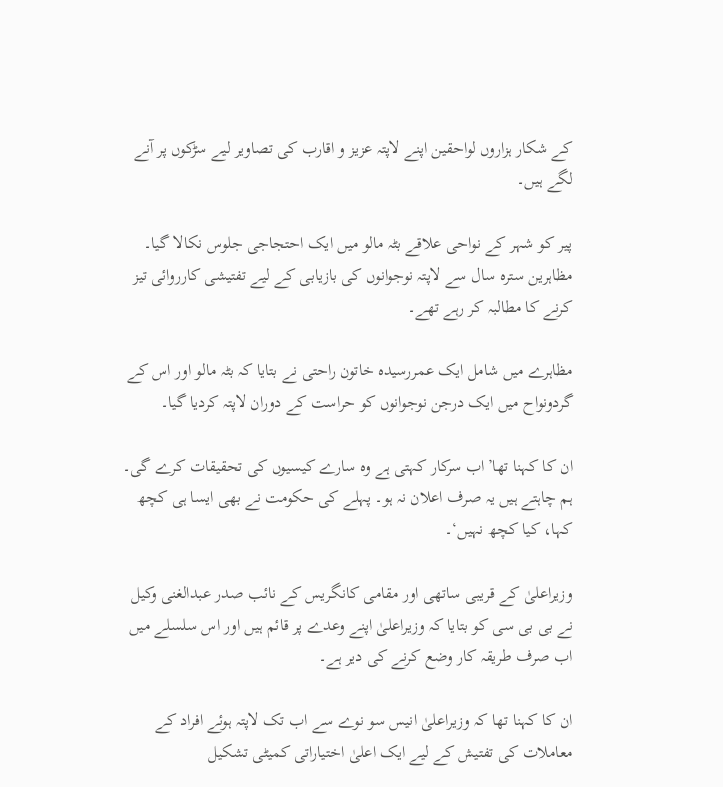کے شکار ہزاروں لواحقین اپنے لاپتہ عزیز و اقارب کی تصاویر لیے سڑکوں پر آنے لگے ہیں۔

پیر کو شہر کے نواحی علاقے بٹہ مالو میں ایک احتجاجی جلوس نکالا گیا۔ مظاہرین سترہ سال سے لاپتہ نوجوانوں کی بازیابی کے لیے تفتیشی کارروائی تیز کرنے کا مطالبہ کر رہے تھے۔

مظاہرے میں شامل ایک عمررسیدہ خاتون راحتی نے بتایا کہ بٹہ مالو اور اس کے گردونواح میں ایک درجن نوجوانوں کو حراست کے دوران لاپتہ کردیا گیا۔

ان کا کہنا تھا’اب سرکار کہتی ہے وہ سارے کیسیوں کی تحقیقات کرے گی۔ ہم چاہتے ہیں یہ صرف اعلان نہ ہو۔ پہلے کی حکومت نے بھی ایسا ہی کچھ کہا، کیا کچھ نہیں‘۔

وزیراعلیٰ کے قریبی ساتھی اور مقامی کانگریس کے نائب صدر عبدالغنی وکیل نے بی بی سی کو بتایا کہ وزیراعلیٰ اپنے وعدے پر قائم ہیں اور اس سلسلے میں اب صرف طریقہ کار وضع کرنے کی دیر ہے۔

ان کا کہنا تھا کہ وزیراعلیٰ انیس سو نوے سے اب تک لاپتہ ہوئے افراد کے معاملات کی تفتیش کے لیے ایک اعلیٰ اختیاراتی کمیٹی تشکیل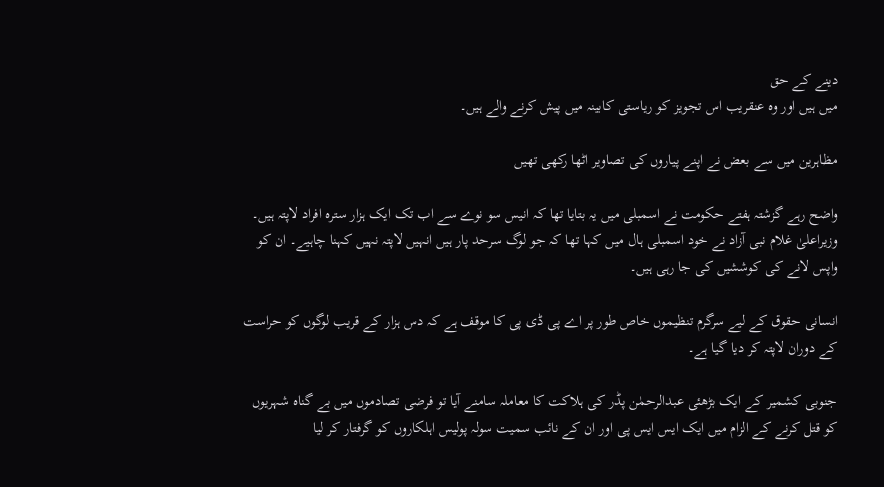دینے کے حق
میں ہیں اور وہ عنقریب اس تجویز کو ریاستی کابینہ میں پیش کرنے والے ہیں۔

مظاہرین میں سے بعض نے اپنے پیاروں کی تصاویر اٹھا رکھی تھیں

واضح رہے گزشتہ ہفتے حکومت نے اسمبلی میں یہ بتایا تھا کہ انیس سو نوے سے اب تک ایک ہزار سترہ افراد لاپتہ ہیں۔ وزیراعلیٰ غلام نبی آزاد نے خود اسمبلی ہال میں کہا تھا کہ جو لوگ سرحد پار ہیں انہیں لاپتہ نہیں کہنا چاہیے۔ ان کو واپس لانے کی کوششیں کی جا رہی ہیں۔

انسانی حقوق کے لیے سرگرم تنظیموں خاص طور پر اے پی ڈی پی کا موقف ہے کہ دس ہزار کے قریب لوگوں کو حراست کے دوران لاپتہ کر دیا گیا ہے۔

جنوبی کشمیر کے ایک بڑھئی عبدالرحمٰن پڈر کی ہلاکت کا معاملہ سامنے آیا تو فرضی تصادموں میں بے گناہ شہریوں کو قتل کرنے کے الزام میں ایک ایس ایس پی اور ان کے نائب سمیت سولہ پولیس اہلکاروں کو گرفتار کر لیا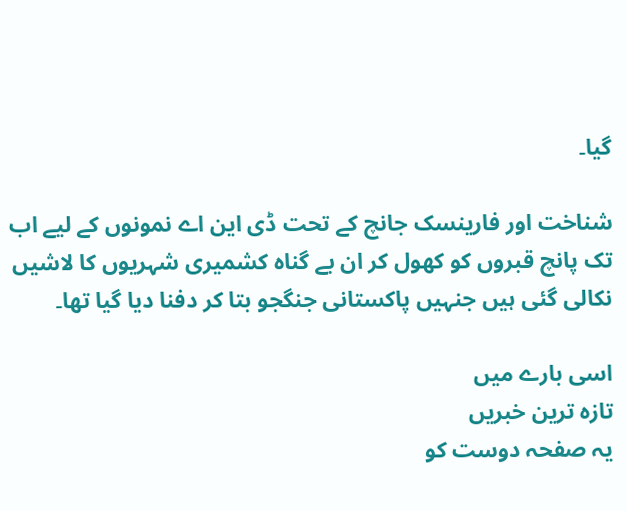گیا۔

شناخت اور فارینسک جانچ کے تحت ڈی این اے نمونوں کے لیے اب تک پانچ قبروں کو کھول کر ان بے گناہ کشمیری شہریوں کا لاشیں نکالی گئی ہیں جنہیں پاکستانی جنگجو بتا کر دفنا دیا گیا تھا۔

اسی بارے میں
تازہ ترین خبریں
یہ صفحہ دوست کو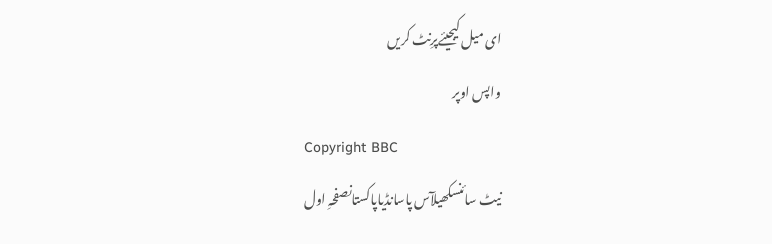ای میل کیجیئےپرِنٹ کریں
واپس اوپر
Copyright BBC
نیٹ سائنسکھیلآس پاسانڈیاپاکستانصفحہِ اول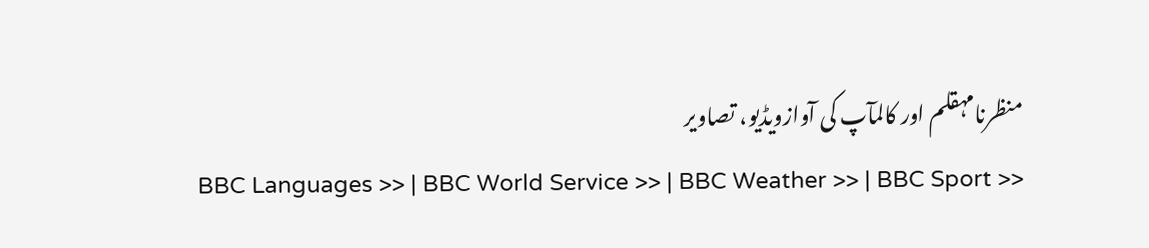منظرنامہقلم اور کالمآپ کی آوازویڈیو، تصاویر
BBC Languages >> | BBC World Service >> | BBC Weather >> | BBC Sport >>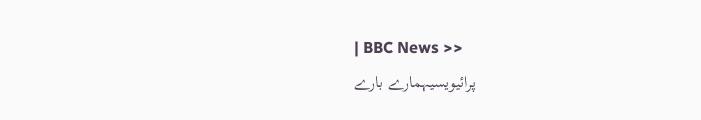| BBC News >>
پرائیویسیہمارے بارے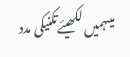میںہمیں لکھیئےتکنیکی مدد